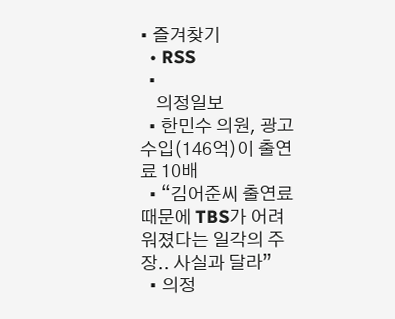• 즐겨찾기
  • RSS
  •
    의정일보
  • 한민수 의원, 광고수입(146억)이 출연료 10배
  • “김어준씨 출연료 때문에 TBS가 어려워졌다는 일각의 주장.. 사실과 달라”
  • 의정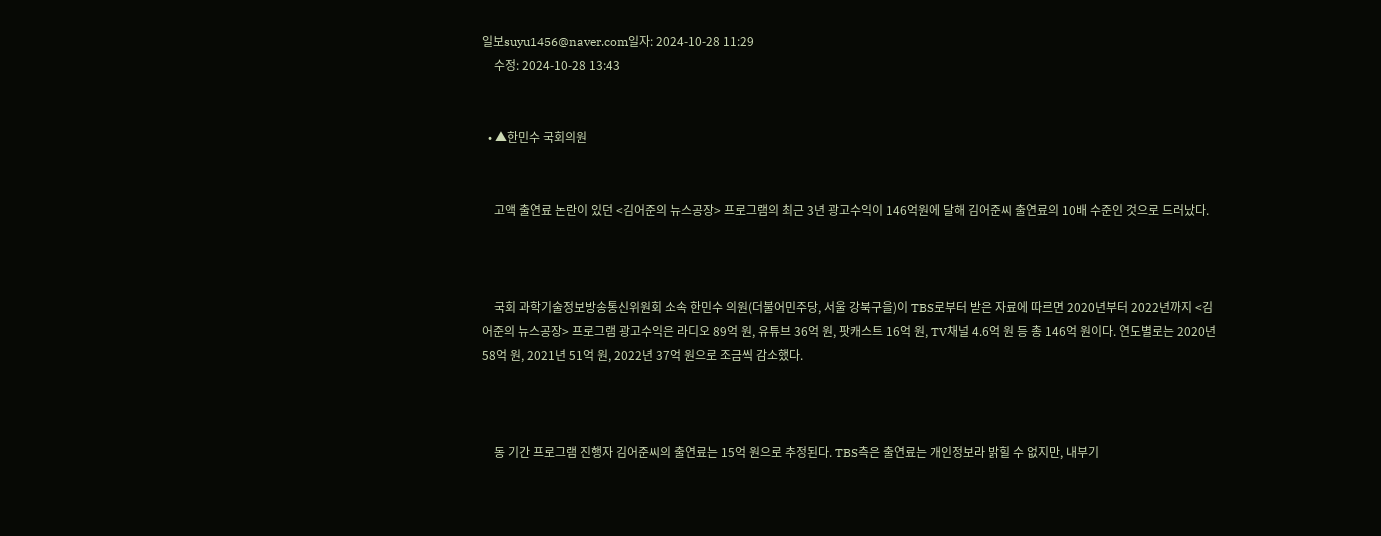일보suyu1456@naver.com일자: 2024-10-28 11:29
    수정: 2024-10-28 13:43


  • ▲한민수 국회의원


    고액 출연료 논란이 있던 <김어준의 뉴스공장> 프로그램의 최근 3년 광고수익이 146억원에 달해 김어준씨 출연료의 10배 수준인 것으로 드러났다.



    국회 과학기술정보방송통신위원회 소속 한민수 의원(더불어민주당, 서울 강북구을)이 TBS로부터 받은 자료에 따르면 2020년부터 2022년까지 <김어준의 뉴스공장> 프로그램 광고수익은 라디오 89억 원, 유튜브 36억 원, 팟캐스트 16억 원, TV채널 4.6억 원 등 총 146억 원이다. 연도별로는 2020년 58억 원, 2021년 51억 원, 2022년 37억 원으로 조금씩 감소했다.



    동 기간 프로그램 진행자 김어준씨의 출연료는 15억 원으로 추정된다. TBS측은 출연료는 개인정보라 밝힐 수 없지만, 내부기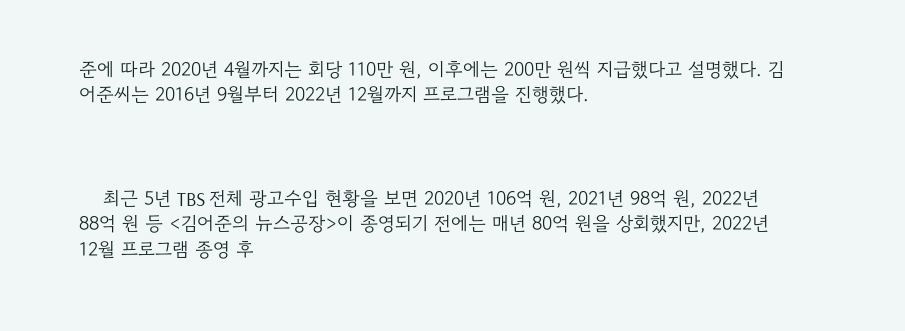준에 따라 2020년 4월까지는 회당 110만 원, 이후에는 200만 원씩 지급했다고 설명했다. 김어준씨는 2016년 9월부터 2022년 12월까지 프로그램을 진행했다.



    최근 5년 TBS 전체 광고수입 현황을 보면 2020년 106억 원, 2021년 98억 원, 2022년 88억 원 등 <김어준의 뉴스공장>이 종영되기 전에는 매년 80억 원을 상회했지만, 2022년 12월 프로그램 종영 후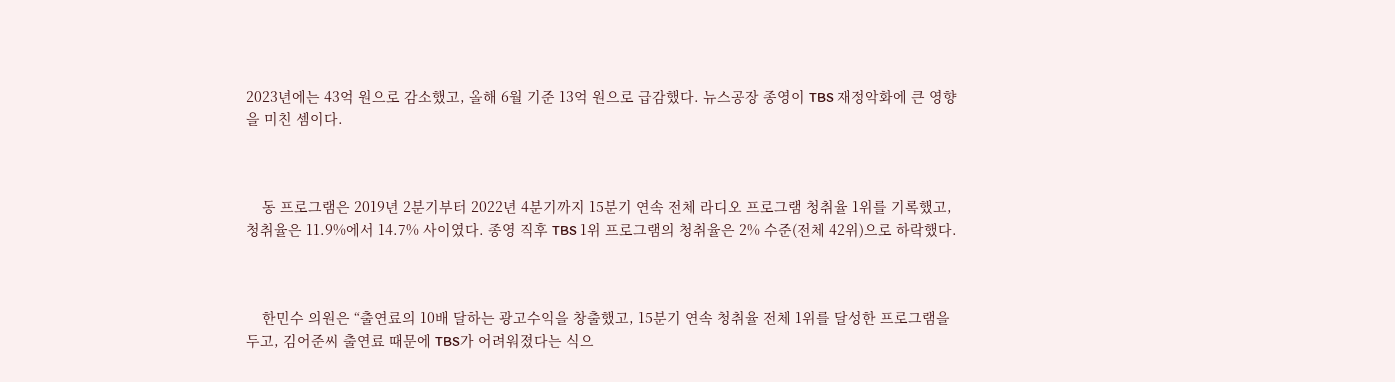2023년에는 43억 원으로 감소했고, 올해 6월 기준 13억 원으로 급감했다. 뉴스공장 종영이 TBS 재정악화에 큰 영향을 미친 셈이다.



    동 프로그램은 2019년 2분기부터 2022년 4분기까지 15분기 연속 전체 라디오 프로그램 청취율 1위를 기록했고, 청취율은 11.9%에서 14.7% 사이였다. 종영 직후 TBS 1위 프로그램의 청취율은 2% 수준(전체 42위)으로 하락했다.



    한민수 의원은 “출연료의 10배 달하는 광고수익을 창출했고, 15분기 연속 청취율 전체 1위를 달성한 프로그램을 두고, 김어준씨 출연료 때문에 TBS가 어려워졌다는 식으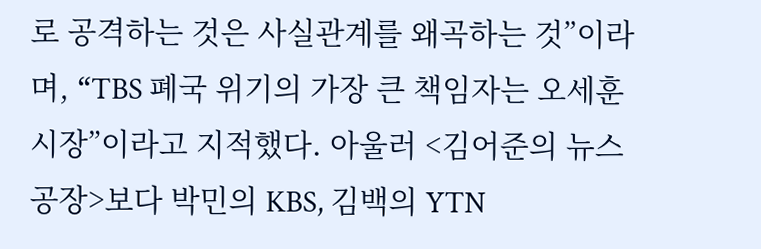로 공격하는 것은 사실관계를 왜곡하는 것”이라며, “TBS 폐국 위기의 가장 큰 책임자는 오세훈 시장”이라고 지적했다. 아울러 <김어준의 뉴스공장>보다 박민의 KBS, 김백의 YTN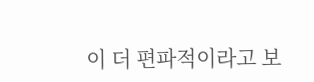이 더 편파적이라고 보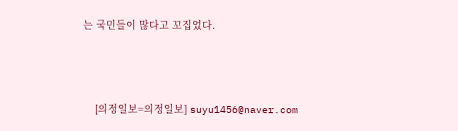는 국민들이 많다고 꼬집었다.



    [의정일보=의정일보] suyu1456@naver.com